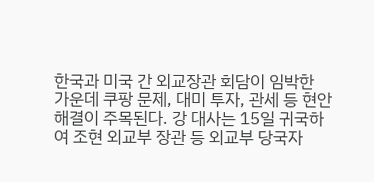한국과 미국 간 외교장관 회담이 임박한 가운데 쿠팡 문제, 대미 투자, 관세 등 현안 해결이 주목된다. 강 대사는 15일 귀국하여 조현 외교부 장관 등 외교부 당국자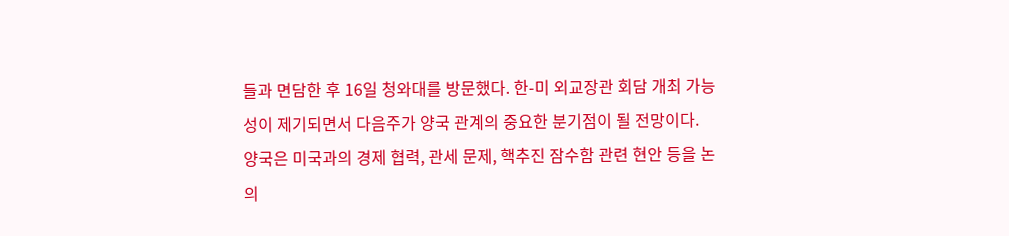들과 면담한 후 16일 청와대를 방문했다. 한-미 외교장관 회담 개최 가능성이 제기되면서 다음주가 양국 관계의 중요한 분기점이 될 전망이다.
양국은 미국과의 경제 협력, 관세 문제, 핵추진 잠수함 관련 현안 등을 논의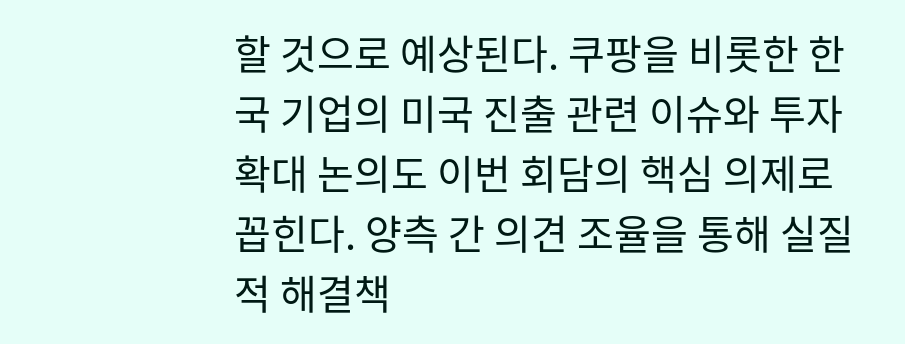할 것으로 예상된다. 쿠팡을 비롯한 한국 기업의 미국 진출 관련 이슈와 투자 확대 논의도 이번 회담의 핵심 의제로 꼽힌다. 양측 간 의견 조율을 통해 실질적 해결책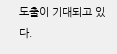도출이 기대되고 있다.